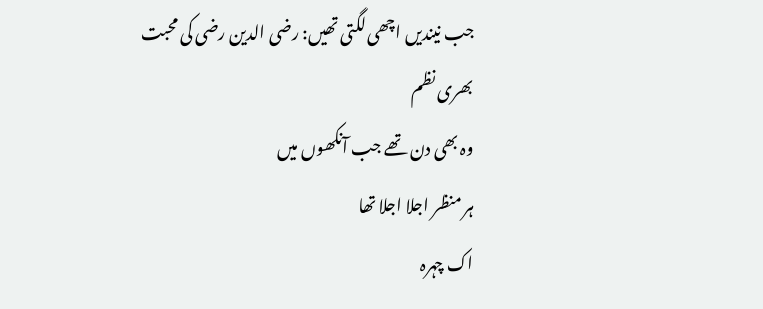جب نیندیں اچھی لگتی تھیں: رضی الدین رضی کی محبت بھری نظم
وہ بھی دن تھے جب آنکھوں میں
ہر منظر اجلا اجلا تھا
اک چہرہ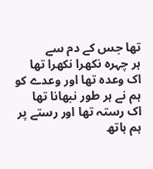تھا جس کے دم سے
ہر چہرہ نکھرا نکھرا تھا
اک وعدہ تھا اور وعدے کو
ہم نے ہر طور نبھانا تھا
اک رستہ تھا اور رستے پر
ہم ہاتھ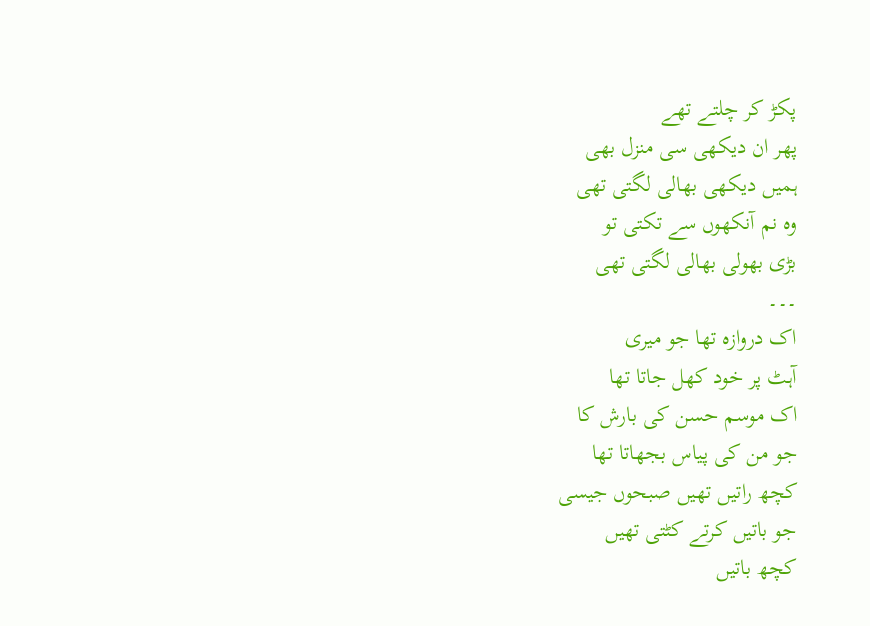پکڑ کر چلتے تھے
پھر ان دیکھی سی منزل بھی
ہمیں دیکھی بھالی لگتی تھی
وہ نم آنکھوں سے تکتی تو
بڑی بھولی بھالی لگتی تھی
۔۔۔
اک دروازہ تھا جو میری
آہٹ پر خود کھل جاتا تھا
اک موسم حسن کی بارش کا
جو من کی پیاس بجھاتا تھا
کچھ راتیں تھیں صبحوں جیسی
جو باتیں کرتے کٹتی تھیں
کچھ باتیں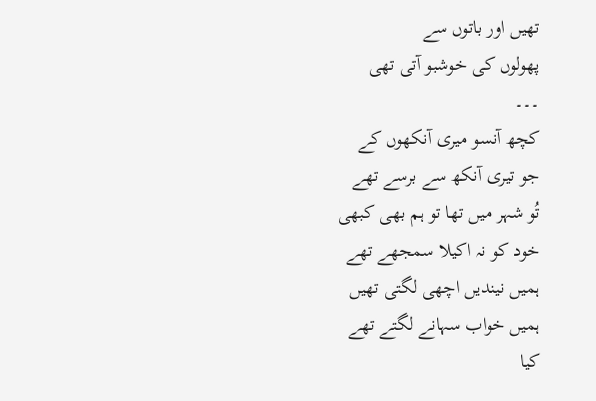تھیں اور باتوں سے
پھولوں کی خوشبو آتی تھی
۔۔۔
کچھ آنسو میری آنکھوں کے
جو تیری آنکھ سے برسے تھے
تُو شہر میں تھا تو ہم بھی کبھی
خود کو نہ اکیلا سمجھے تھے
ہمیں نیندیں اچھی لگتی تھیں
ہمیں خواب سہانے لگتے تھے
کیا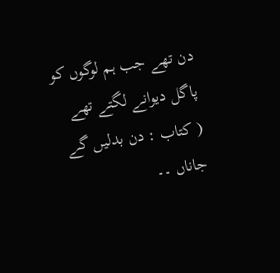دن تھے جب ہم لوگوں کو
پاگل دیوانے لگتے تھے
( کتاب : دن بدلیں گے جاناں ۔۔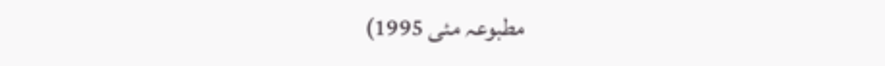مطبوعہ مئی 1995)